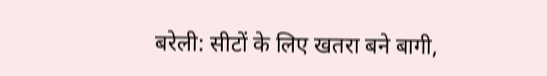बरेली: सीटों के लिए खतरा बने बागी,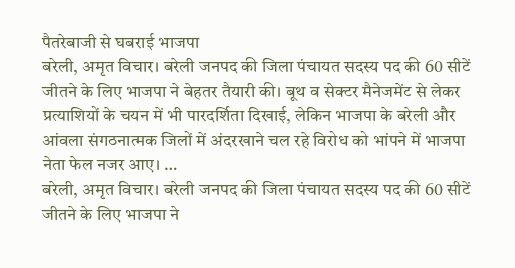पैतरेबाजी से घबराई भाजपा
बरेली, अमृत विचार। बरेली जनपद की जिला पंचायत सदस्य पद की 60 सीटें जीतने के लिए भाजपा ने बेहतर तैयारी की। बूथ व सेक्टर मैनेजमेंट से लेकर प्रत्याशियों के चयन में भी पारदर्शिता दिखाई, लेकिन भाजपा के बरेली और आंवला संगठनात्मक जिलों में अंदरखाने चल रहे विरोध को भांपने में भाजपा नेता फेल नजर आए। …
बरेली, अमृत विचार। बरेली जनपद की जिला पंचायत सदस्य पद की 60 सीटें जीतने के लिए भाजपा ने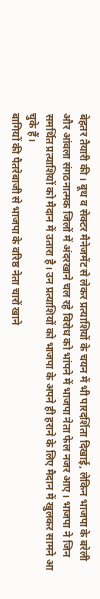बेहतर तैयारी की। बूथ व सेक्टर मैनेजमेंट से लेकर प्रत्याशियों के चयन में भी पारदर्शिता दिखाई, लेकिन भाजपा के बरेली और आंवला संगठनात्मक जिलों में अंदरखाने चल रहे विरोध को भांपने में भाजपा नेता फेल नजर आए। भाजपा ने जिन समर्थित प्रत्याशियों को मैदान में उतारा है। उन प्रत्याशियों को भाजपा के अपने ही हराने के लिए मैदान में खुलकर सामने आ चुके हैं।
बागियों की पैतरेबाजी से भाजपा के वरिष्ठ नेता चारों खाने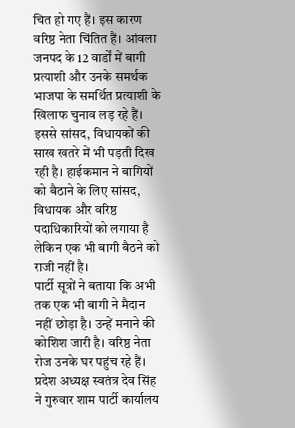चित हो गए हैं। इस कारण वरिष्ठ नेता चिंतित हैं। आंवला जनपद के 12 वार्डों में बागी प्रत्याशी और उनके समर्थक भाजपा के समर्थित प्रत्याशी के खिलाफ चुनाव लड़ रहे हैं। इससे सांसद, विधायकों की साख खतरे में भी पड़ती दिख रही है। हाईकमान ने बागियों को बैठाने के लिए सांसद, विधायक और वरिष्ठ पदाधिकारियों को लगाया है लेकिन एक भी बागी बैठने को राजी नहीं है।
पार्टी सूत्रों ने बताया कि अभी तक एक भी बागी ने मैदान नहीं छोड़ा है। उन्हें मनाने की कोशिश जारी है। वरिष्ठ नेता रोज उनके घर पहुंच रहे हैं। प्रदेश अध्यक्ष स्वतंत्र देव सिंह ने गुरुवार शाम पार्टी कार्यालय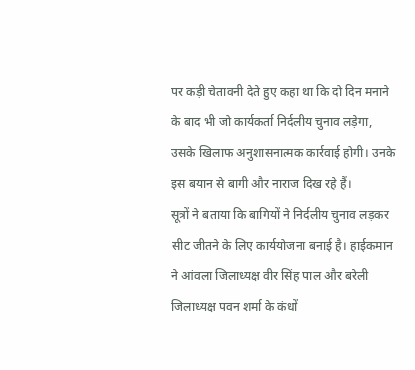पर कड़ी चेतावनी देते हुए कहा था कि दो दिन मनाने के बाद भी जो कार्यकर्ता निर्दलीय चुनाव लड़ेगा, उसके खिलाफ अनुशासनात्मक कार्रवाई होगी। उनके इस बयान से बागी और नाराज दिख रहे हैं।
सूत्रों ने बताया कि बागियों ने निर्दलीय चुनाव लड़कर सीट जीतने के लिए कार्ययोजना बनाई है। हाईकमान ने आंवला जिलाध्यक्ष वीर सिंह पाल और बरेली जिलाध्यक्ष पवन शर्मा के कंधों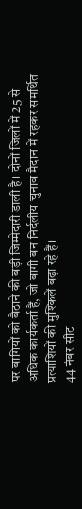पर बागियों को बैठाने की बड़ी जिम्मेदारी डाली है। दोनों जिलों में 25 से अधिक कार्यकर्ता हैं, जो बागी बन निर्दलीय चुनाव मैदान में रहकर समर्थित प्रत्याशियों की मुश्किलें बढ़ा रहे हैं।
44 नंबर सीट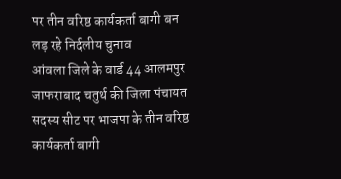पर तीन वरिष्ठ कार्यकर्ता बागी बन लड़ रहे निर्दलीय चुनाव
आंवला जिले के वार्ड 44 आलमपुर जाफराबाद चतुर्थ की जिला पंचायत सदस्य सीट पर भाजपा के तीन वरिष्ठ कार्यकर्ता बागी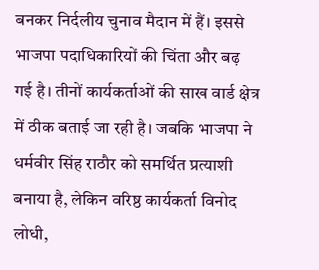बनकर निर्दलीय चुनाव मैदान में हैं। इससे भाजपा पदाधिकारियों की चिंता और बढ़ गई है। तीनों कार्यकर्ताओं की साख वार्ड क्षेत्र में ठीक बताई जा रही है। जबकि भाजपा ने धर्मवीर सिंह राठौर को समर्थित प्रत्याशी बनाया है, लेकिन वरिष्ठ कार्यकर्ता विनोद लोधी,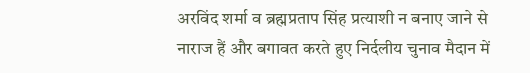अरविंद शर्मा व ब्रह्मप्रताप सिंह प्रत्याशी न बनाए जाने से नाराज हैं और बगावत करते हुए निर्दलीय चुनाव मैदान में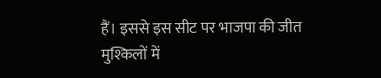हैं। इससे इस सीट पर भाजपा की जीत मुश्किलों में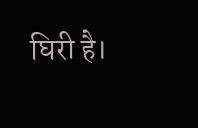घिरी है।